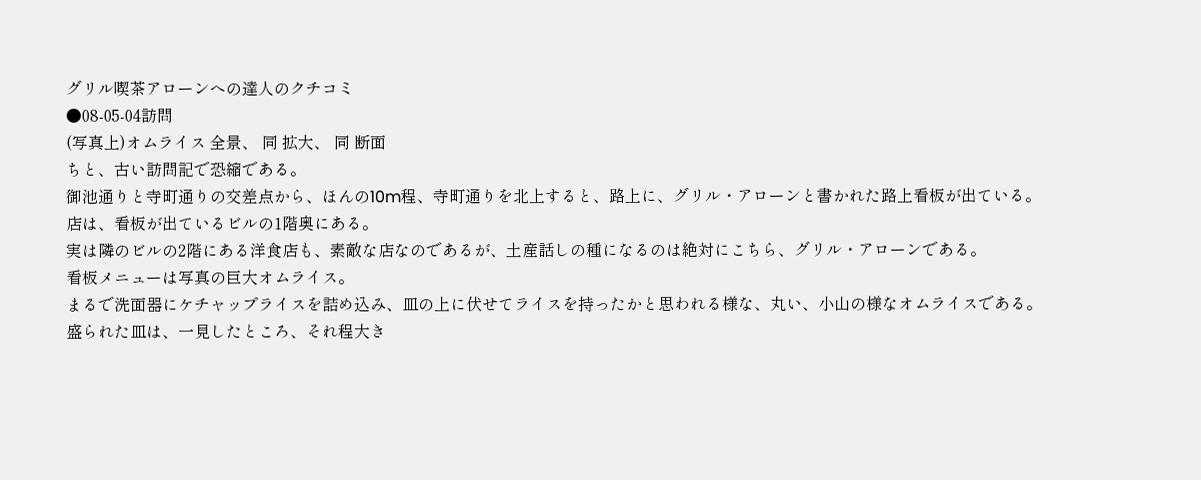グリル喫茶アローンへの達人のクチコミ
●08-05-04訪問
(写真上)オムライス 全景、 同 拡大、 同 断面
ちと、古い訪問記で恐縮である。
御池通りと寺町通りの交差点から、ほんの10m程、寺町通りを北上すると、路上に、グリル・アローンと書かれた路上看板が出ている。
店は、看板が出ているビルの1階奥にある。
実は隣のビルの2階にある洋食店も、素敵な店なのであるが、土産話しの種になるのは絶対にこちら、グリル・アローンである。
看板メニューは写真の巨大オムライス。
まるで洗面器にケチャップライスを詰め込み、皿の上に伏せてライスを持ったかと思われる様な、丸い、小山の様なオムライスである。
盛られた皿は、一見したところ、それ程大き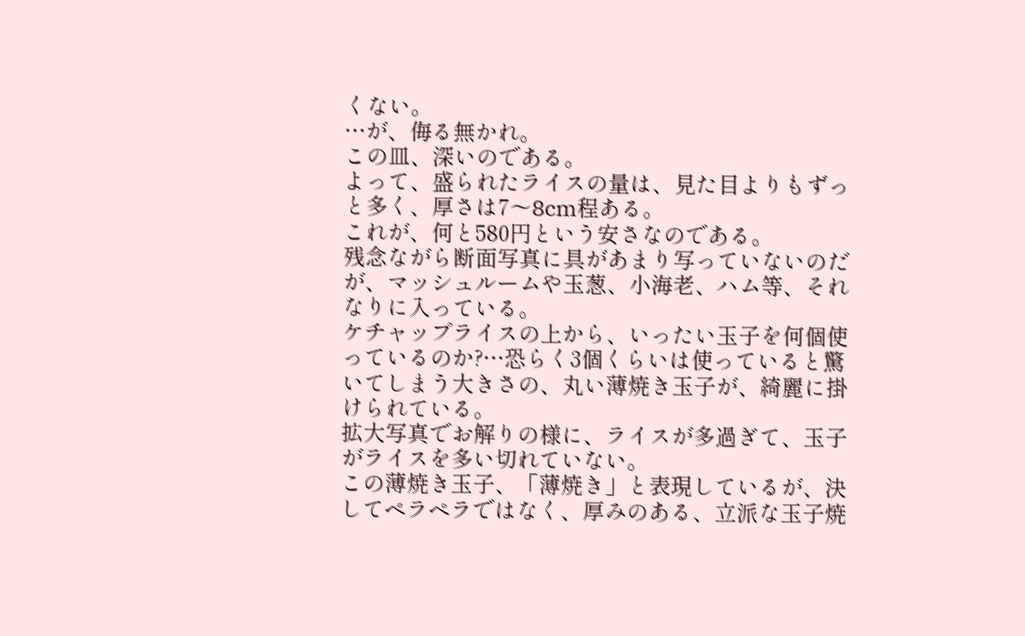くない。
…が、侮る無かれ。
この皿、深いのである。
よって、盛られたライスの量は、見た目よりもずっと多く、厚さは7〜8cm程ある。
これが、何と580円という安さなのである。
残念ながら断面写真に具があまり写っていないのだが、マッシュルームや玉葱、小海老、ハム等、それなりに入っている。
ケチャップライスの上から、いったい玉子を何個使っているのか?…恐らく3個くらいは使っていると驚いてしまう大きさの、丸い薄焼き玉子が、綺麗に掛けられている。
拡大写真でお解りの様に、ライスが多過ぎて、玉子がライスを多い切れていない。
この薄焼き玉子、「薄焼き」と表現しているが、決してペラペラではなく、厚みのある、立派な玉子焼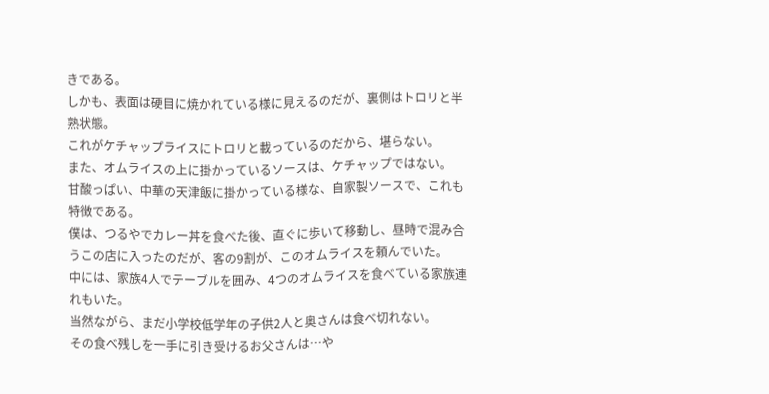きである。
しかも、表面は硬目に焼かれている様に見えるのだが、裏側はトロリと半熟状態。
これがケチャップライスにトロリと載っているのだから、堪らない。
また、オムライスの上に掛かっているソースは、ケチャップではない。
甘酸っぱい、中華の天津飯に掛かっている様な、自家製ソースで、これも特徴である。
僕は、つるやでカレー丼を食べた後、直ぐに歩いて移動し、昼時で混み合うこの店に入ったのだが、客の9割が、このオムライスを頼んでいた。
中には、家族4人でテーブルを囲み、4つのオムライスを食べている家族連れもいた。
当然ながら、まだ小学校低学年の子供2人と奥さんは食べ切れない。
その食べ残しを一手に引き受けるお父さんは…や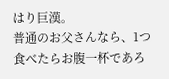はり巨漢。
普通のお父さんなら、1つ食べたらお腹一杯であろ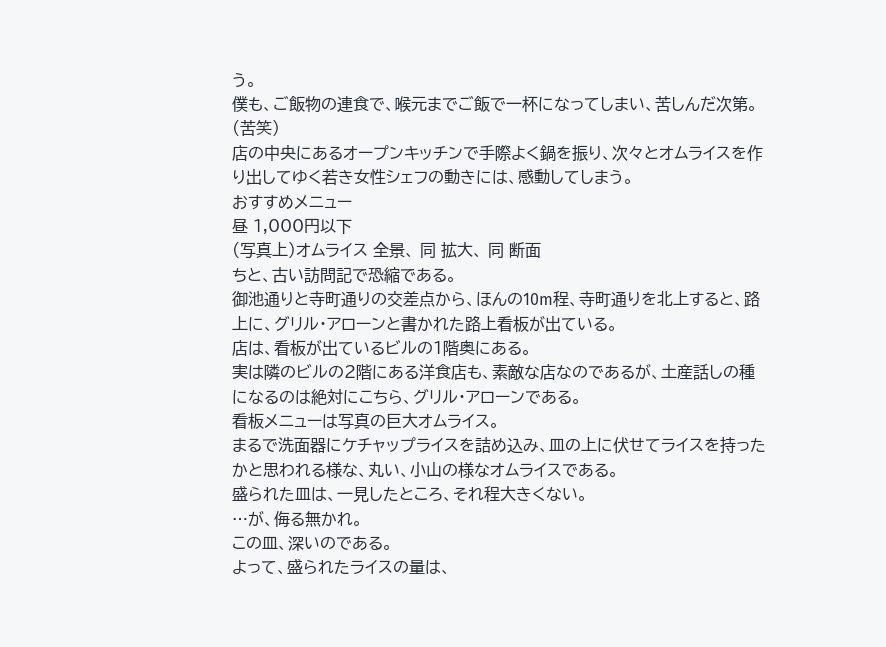う。
僕も、ご飯物の連食で、喉元までご飯で一杯になってしまい、苦しんだ次第。(苦笑)
店の中央にあるオープンキッチンで手際よく鍋を振り、次々とオムライスを作り出してゆく若き女性シェフの動きには、感動してしまう。
おすすめメニュー
昼 1,000円以下
(写真上)オムライス 全景、 同 拡大、 同 断面
ちと、古い訪問記で恐縮である。
御池通りと寺町通りの交差点から、ほんの10m程、寺町通りを北上すると、路上に、グリル・アローンと書かれた路上看板が出ている。
店は、看板が出ているビルの1階奥にある。
実は隣のビルの2階にある洋食店も、素敵な店なのであるが、土産話しの種になるのは絶対にこちら、グリル・アローンである。
看板メニューは写真の巨大オムライス。
まるで洗面器にケチャップライスを詰め込み、皿の上に伏せてライスを持ったかと思われる様な、丸い、小山の様なオムライスである。
盛られた皿は、一見したところ、それ程大きくない。
…が、侮る無かれ。
この皿、深いのである。
よって、盛られたライスの量は、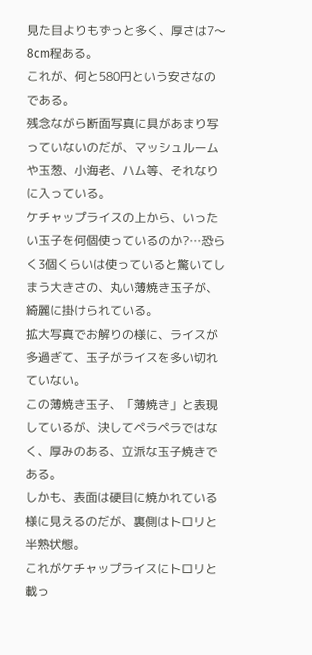見た目よりもずっと多く、厚さは7〜8cm程ある。
これが、何と580円という安さなのである。
残念ながら断面写真に具があまり写っていないのだが、マッシュルームや玉葱、小海老、ハム等、それなりに入っている。
ケチャップライスの上から、いったい玉子を何個使っているのか?…恐らく3個くらいは使っていると驚いてしまう大きさの、丸い薄焼き玉子が、綺麗に掛けられている。
拡大写真でお解りの様に、ライスが多過ぎて、玉子がライスを多い切れていない。
この薄焼き玉子、「薄焼き」と表現しているが、決してペラペラではなく、厚みのある、立派な玉子焼きである。
しかも、表面は硬目に焼かれている様に見えるのだが、裏側はトロリと半熟状態。
これがケチャップライスにトロリと載っ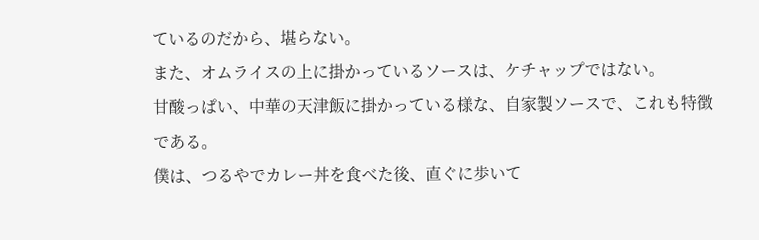ているのだから、堪らない。
また、オムライスの上に掛かっているソースは、ケチャップではない。
甘酸っぱい、中華の天津飯に掛かっている様な、自家製ソースで、これも特徴である。
僕は、つるやでカレー丼を食べた後、直ぐに歩いて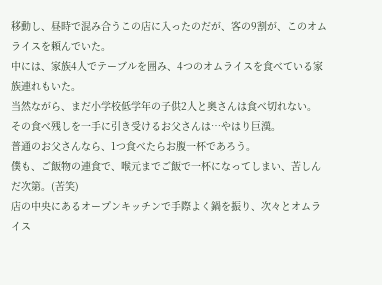移動し、昼時で混み合うこの店に入ったのだが、客の9割が、このオムライスを頼んでいた。
中には、家族4人でテーブルを囲み、4つのオムライスを食べている家族連れもいた。
当然ながら、まだ小学校低学年の子供2人と奥さんは食べ切れない。
その食べ残しを一手に引き受けるお父さんは…やはり巨漢。
普通のお父さんなら、1つ食べたらお腹一杯であろう。
僕も、ご飯物の連食で、喉元までご飯で一杯になってしまい、苦しんだ次第。(苦笑)
店の中央にあるオープンキッチンで手際よく鍋を振り、次々とオムライス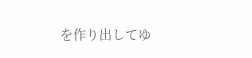を作り出してゆ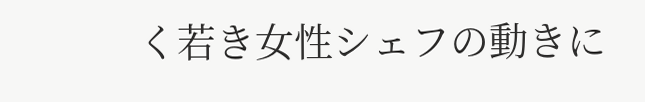く若き女性シェフの動きに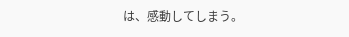は、感動してしまう。